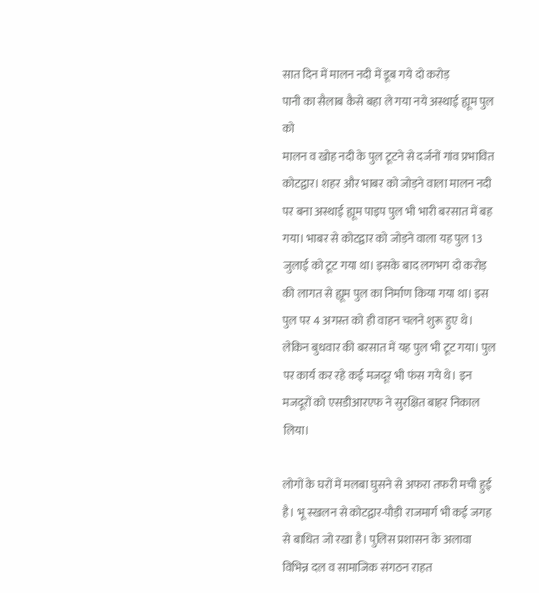सात दिन में मालन नदी में डूब गये दो करोड़
पानी का सैलाब कैसे बहा ले गया नये अस्थाई ह्यूम पुल को
मालन व खोह नदी के पुल टूटने से दर्जनों गांव प्रभावित
कोटद्वार। शहर और भाबर को जोड़ने वाला मालन नदी पर बना अस्थाई ह्यूम पाइप पुल भी भारी बरसात में बह गया। भाबर से कोटद्वार को जोड़ने वाला यह पुल 13 जुलाई को टूट गया था। इसके बाद लगभग दो करोड़ की लागत से ह्यूम पुल का निर्माण किया गया था। इस पुल पर 4 अगस्त को ही वाहन चलने शुरू हुए थे। लेकिन बुधवार की बरसात में यह पुल भी टूट गया। पुल पर कार्य कर रहे कई मजदूर भी फंस गये थे। इन मजदूरों को एसडीआरएफ ने सुरक्षित बाहर निकाल लिया।

लोगों के घरों में मलबा घुसने से अफरा तफरी मची हुई है। भू स्खलन से कोटद्वार-पौड़ी राजमार्ग भी कई जगह से बाधित जो रखा है। पुलिस प्रशासन के अलावा विभिन्न दल व सामाजिक संगठन राहत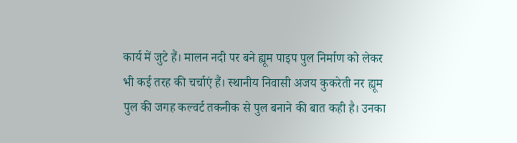कार्य में जुटे हैं। मालन नदी पर बने ह्यूम पाइप पुल निर्माण को लेकर भी कई तरह की चर्चाएं हैं। स्थानीय निवासी अजय कुकरेती नर ह्यूम पुल की जगह कल्वर्ट तकनीक से पुल बनाने की बात कही है। उनका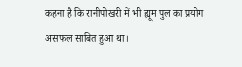कहना है कि रानीपोखरी में भी ह्यूम पुल का प्रयोग असफल साबित हुआ था।